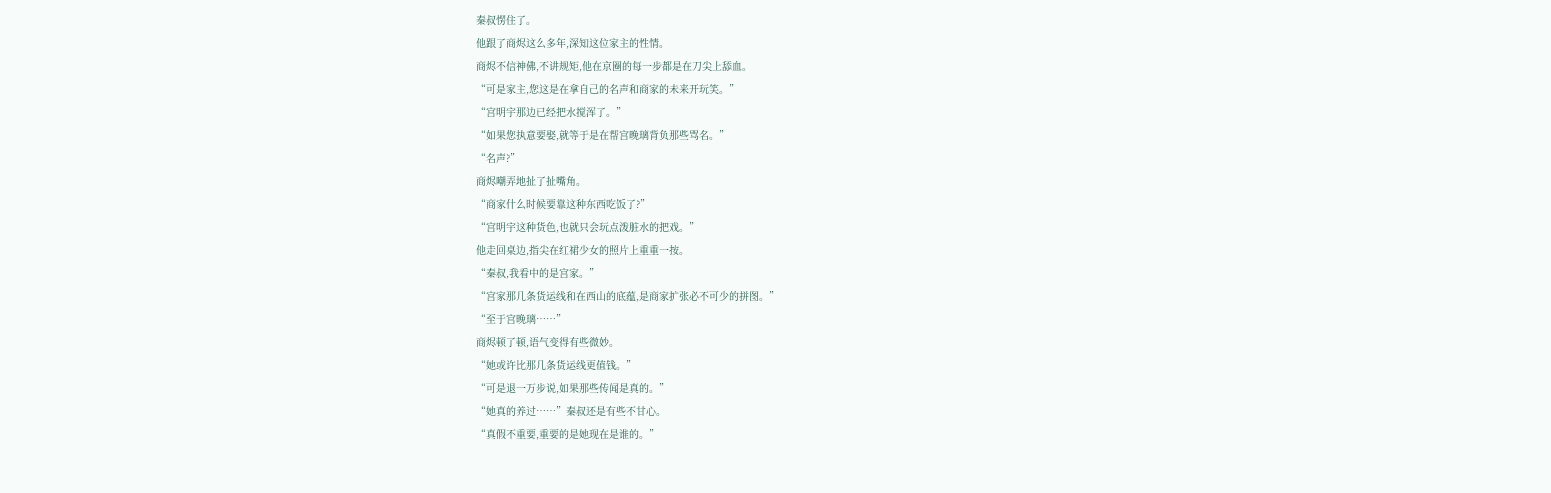秦叔愣住了。
他跟了商烬这么多年,深知这位家主的性情。
商烬不信神佛,不讲规矩,他在京圈的每一步都是在刀尖上舔血。
“可是家主,您这是在拿自己的名声和商家的未来开玩笑。”
“宫明宇那边已经把水搅浑了。”
“如果您执意要娶,就等于是在帮宫晚璃背负那些骂名。”
“名声?”
商烬嘲弄地扯了扯嘴角。
“商家什么时候要靠这种东西吃饭了?”
“宫明宇这种货色,也就只会玩点泼脏水的把戏。”
他走回桌边,指尖在红裙少女的照片上重重一按。
“秦叔,我看中的是宫家。”
“宫家那几条货运线和在西山的底蕴,是商家扩张必不可少的拼图。”
“至于宫晚璃……”
商烬顿了顿,语气变得有些微妙。
“她或许比那几条货运线更值钱。”
“可是退一万步说,如果那些传闻是真的。”
“她真的养过……”秦叔还是有些不甘心。
“真假不重要,重要的是她现在是谁的。”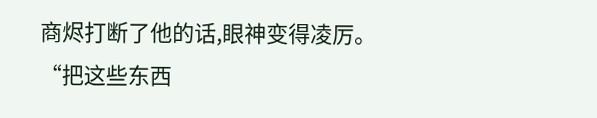商烬打断了他的话,眼神变得凌厉。
“把这些东西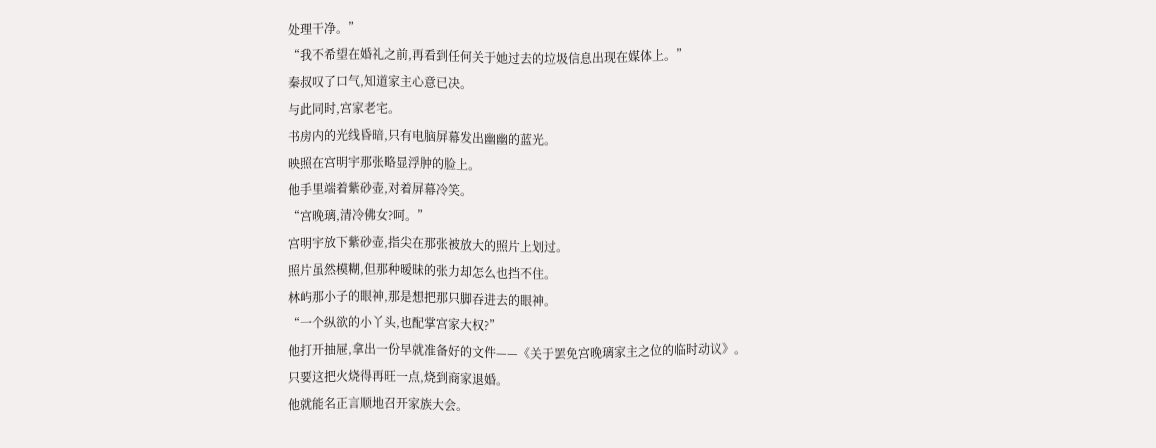处理干净。”
“我不希望在婚礼之前,再看到任何关于她过去的垃圾信息出现在媒体上。”
秦叔叹了口气,知道家主心意已决。
与此同时,宫家老宅。
书房内的光线昏暗,只有电脑屏幕发出幽幽的蓝光。
映照在宫明宇那张略显浮肿的脸上。
他手里端着紫砂壶,对着屏幕冷笑。
“宫晚璃,清冷佛女?呵。”
宫明宇放下紫砂壶,指尖在那张被放大的照片上划过。
照片虽然模糊,但那种暧昧的张力却怎么也挡不住。
林屿那小子的眼神,那是想把那只脚吞进去的眼神。
“一个纵欲的小丫头,也配掌宫家大权?”
他打开抽屉,拿出一份早就准备好的文件——《关于罢免宫晚璃家主之位的临时动议》。
只要这把火烧得再旺一点,烧到商家退婚。
他就能名正言顺地召开家族大会。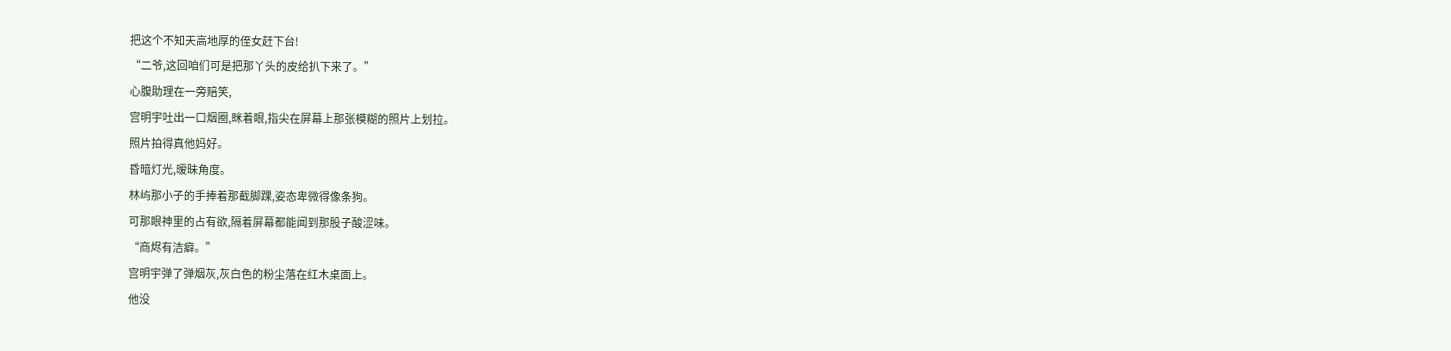把这个不知天高地厚的侄女赶下台!
“二爷,这回咱们可是把那丫头的皮给扒下来了。”
心腹助理在一旁赔笑,
宫明宇吐出一口烟圈,眯着眼,指尖在屏幕上那张模糊的照片上划拉。
照片拍得真他妈好。
昏暗灯光,暧昧角度。
林屿那小子的手捧着那截脚踝,姿态卑微得像条狗。
可那眼神里的占有欲,隔着屏幕都能闻到那股子酸涩味。
“商烬有洁癖。”
宫明宇弹了弹烟灰,灰白色的粉尘落在红木桌面上。
他没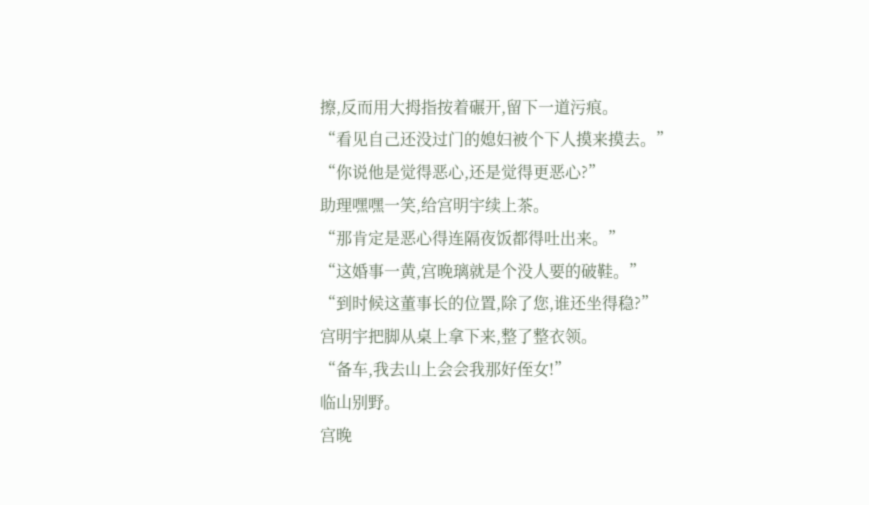擦,反而用大拇指按着碾开,留下一道污痕。
“看见自己还没过门的媳妇被个下人摸来摸去。”
“你说他是觉得恶心,还是觉得更恶心?”
助理嘿嘿一笑,给宫明宇续上茶。
“那肯定是恶心得连隔夜饭都得吐出来。”
“这婚事一黄,宫晚璃就是个没人要的破鞋。”
“到时候这董事长的位置,除了您,谁还坐得稳?”
宫明宇把脚从桌上拿下来,整了整衣领。
“备车,我去山上会会我那好侄女!”
临山别野。
宫晚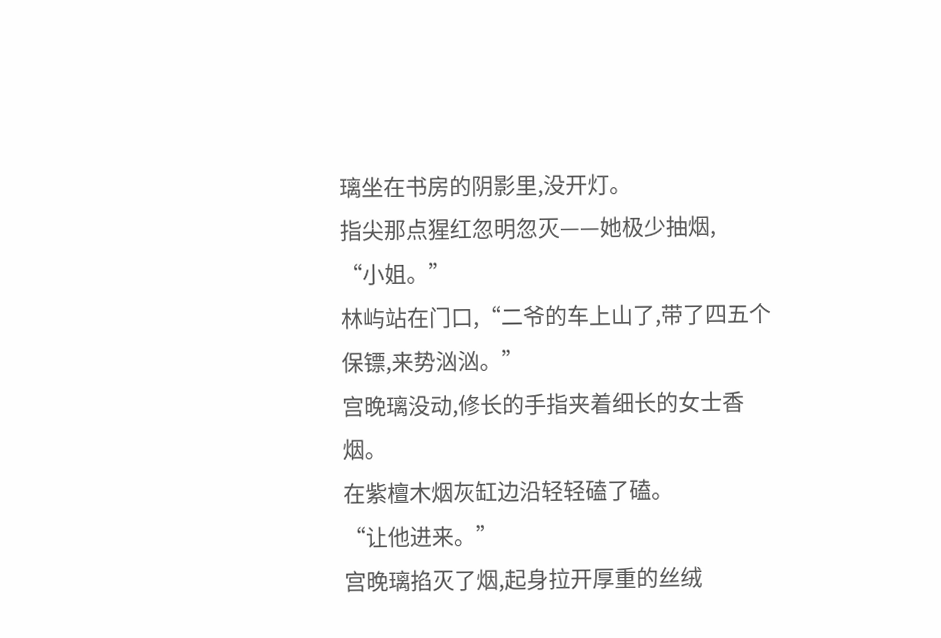璃坐在书房的阴影里,没开灯。
指尖那点猩红忽明忽灭——她极少抽烟,
“小姐。”
林屿站在门口,“二爷的车上山了,带了四五个保镖,来势汹汹。”
宫晚璃没动,修长的手指夹着细长的女士香烟。
在紫檀木烟灰缸边沿轻轻磕了磕。
“让他进来。”
宫晚璃掐灭了烟,起身拉开厚重的丝绒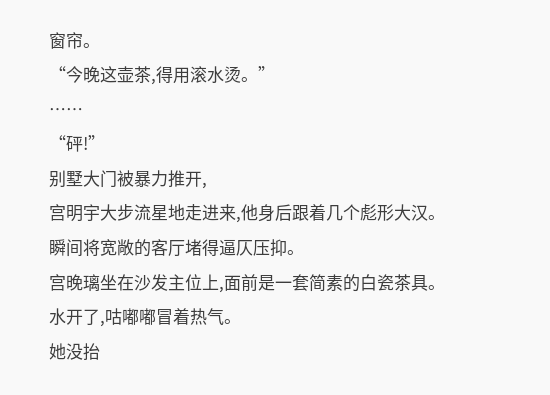窗帘。
“今晚这壶茶,得用滚水烫。”
……
“砰!”
别墅大门被暴力推开,
宫明宇大步流星地走进来,他身后跟着几个彪形大汉。
瞬间将宽敞的客厅堵得逼仄压抑。
宫晚璃坐在沙发主位上,面前是一套简素的白瓷茶具。
水开了,咕嘟嘟冒着热气。
她没抬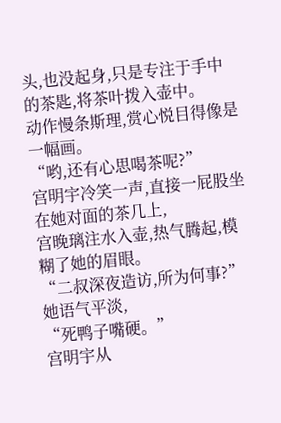头,也没起身,只是专注于手中的茶匙,将茶叶拨入壶中。
动作慢条斯理,赏心悦目得像是一幅画。
“哟,还有心思喝茶呢?”
宫明宇冷笑一声,直接一屁股坐在她对面的茶几上,
宫晚璃注水入壶,热气腾起,模糊了她的眉眼。
“二叔深夜造访,所为何事?”
她语气平淡,
“死鸭子嘴硬。”
宫明宇从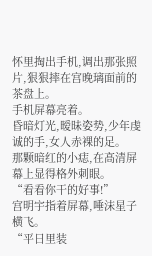怀里掏出手机,调出那张照片,狠狠摔在宫晚璃面前的茶盘上。
手机屏幕亮着。
昏暗灯光,暧昧姿势,少年虔诚的手,女人赤裸的足。
那颗暗红的小痣,在高清屏幕上显得格外刺眼。
“看看你干的好事!”
宫明宇指着屏幕,唾沫星子横飞。
“平日里装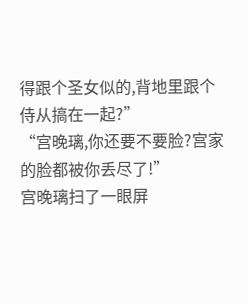得跟个圣女似的,背地里跟个侍从搞在一起?”
“宫晚璃,你还要不要脸?宫家的脸都被你丢尽了!”
宫晚璃扫了一眼屏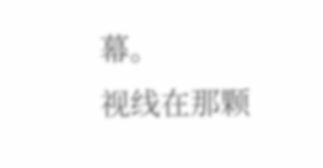幕。
视线在那颗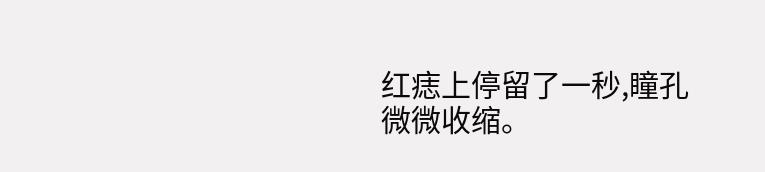红痣上停留了一秒,瞳孔微微收缩。